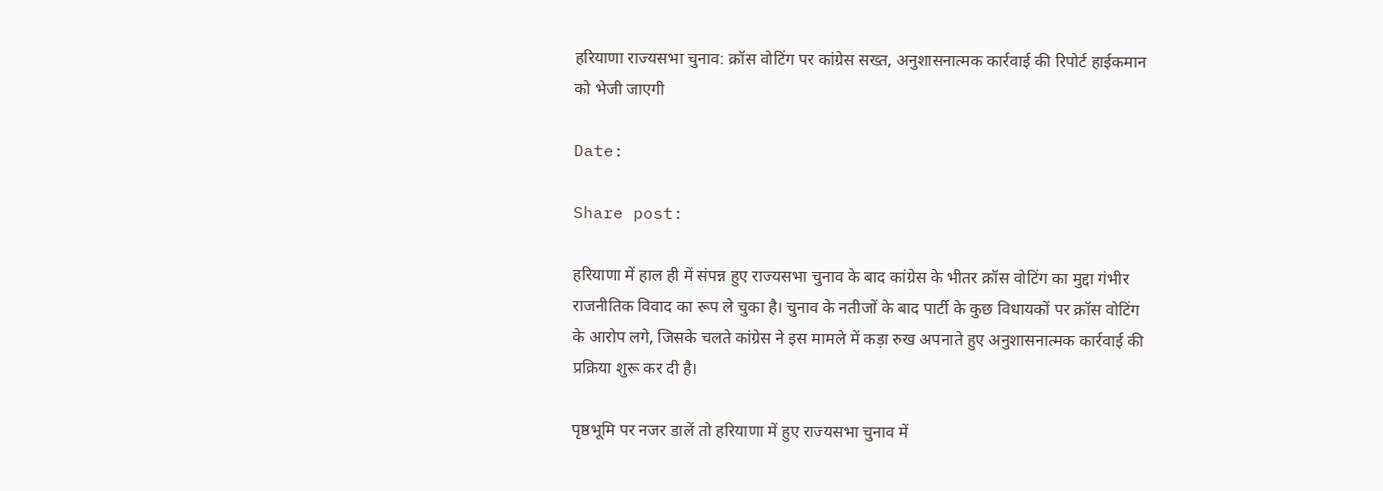हरियाणा राज्यसभा चुनाव: क्रॉस वोटिंग पर कांग्रेस सख्त, अनुशासनात्मक कार्रवाई की रिपोर्ट हाईकमान को भेजी जाएगी

Date:

Share post:

हरियाणा में हाल ही में संपन्न हुए राज्यसभा चुनाव के बाद कांग्रेस के भीतर क्रॉस वोटिंग का मुद्दा गंभीर राजनीतिक विवाद का रूप ले चुका है। चुनाव के नतीजों के बाद पार्टी के कुछ विधायकों पर क्रॉस वोटिंग के आरोप लगे, जिसके चलते कांग्रेस ने इस मामले में कड़ा रुख अपनाते हुए अनुशासनात्मक कार्रवाई की प्रक्रिया शुरू कर दी है।

पृष्ठभूमि पर नजर डालें तो हरियाणा में हुए राज्यसभा चुनाव में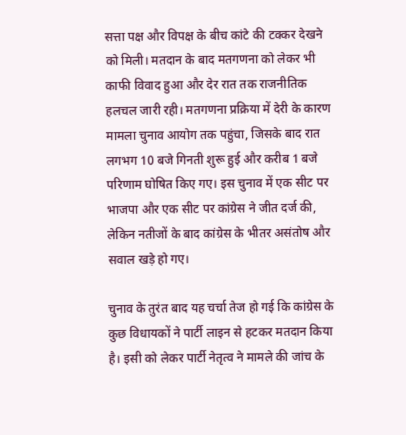सत्ता पक्ष और विपक्ष के बीच कांटे की टक्कर देखने को मिली। मतदान के बाद मतगणना को लेकर भी काफी विवाद हुआ और देर रात तक राजनीतिक हलचल जारी रही। मतगणना प्रक्रिया में देरी के कारण मामला चुनाव आयोग तक पहुंचा, जिसके बाद रात लगभग 10 बजे गिनती शुरू हुई और करीब 1 बजे परिणाम घोषित किए गए। इस चुनाव में एक सीट पर भाजपा और एक सीट पर कांग्रेस ने जीत दर्ज की, लेकिन नतीजों के बाद कांग्रेस के भीतर असंतोष और सवाल खड़े हो गए।

चुनाव के तुरंत बाद यह चर्चा तेज हो गई कि कांग्रेस के कुछ विधायकों ने पार्टी लाइन से हटकर मतदान किया है। इसी को लेकर पार्टी नेतृत्व ने मामले की जांच के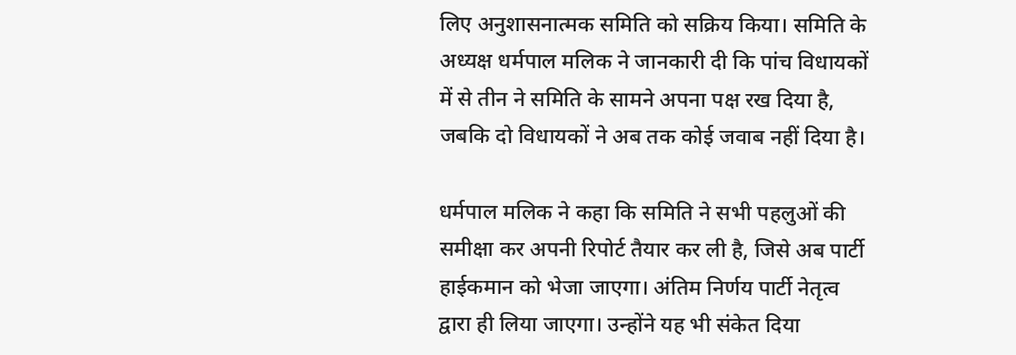लिए अनुशासनात्मक समिति को सक्रिय किया। समिति के अध्यक्ष धर्मपाल मलिक ने जानकारी दी कि पांच विधायकों में से तीन ने समिति के सामने अपना पक्ष रख दिया है, जबकि दो विधायकों ने अब तक कोई जवाब नहीं दिया है।

धर्मपाल मलिक ने कहा कि समिति ने सभी पहलुओं की समीक्षा कर अपनी रिपोर्ट तैयार कर ली है, जिसे अब पार्टी हाईकमान को भेजा जाएगा। अंतिम निर्णय पार्टी नेतृत्व द्वारा ही लिया जाएगा। उन्होंने यह भी संकेत दिया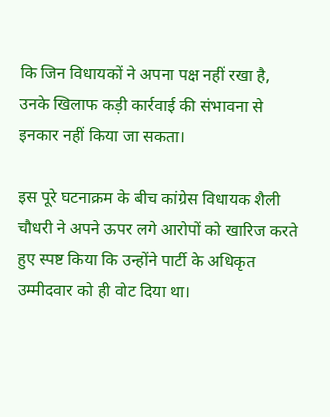कि जिन विधायकों ने अपना पक्ष नहीं रखा है, उनके खिलाफ कड़ी कार्रवाई की संभावना से इनकार नहीं किया जा सकता।

इस पूरे घटनाक्रम के बीच कांग्रेस विधायक शैली चौधरी ने अपने ऊपर लगे आरोपों को खारिज करते हुए स्पष्ट किया कि उन्होंने पार्टी के अधिकृत उम्मीदवार को ही वोट दिया था।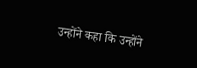उन्होंने कहा कि उन्होंने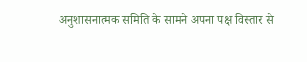अनुशासनात्मक समिति के सामने अपना पक्ष विस्तार से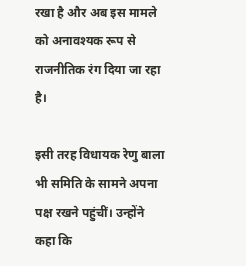रखा है और अब इस मामले को अनावश्यक रूप से राजनीतिक रंग दिया जा रहा है।

इसी तरह विधायक रेणु बाला भी समिति के सामने अपना पक्ष रखने पहुंचीं। उन्होंने कहा कि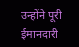उन्होंने पूरी ईमानदारी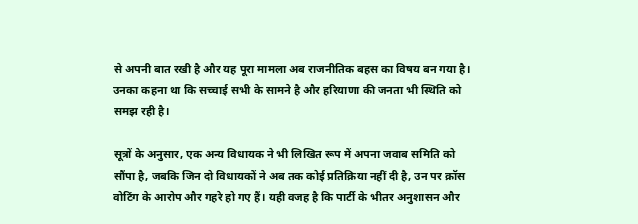से अपनी बात रखी है और यह पूरा मामला अब राजनीतिक बहस का विषय बन गया है। उनका कहना था कि सच्चाई सभी के सामने है और हरियाणा की जनता भी स्थिति को समझ रही है।

सूत्रों के अनुसार, एक अन्य विधायक ने भी लिखित रूप में अपना जवाब समिति को सौंपा है, जबकि जिन दो विधायकों ने अब तक कोई प्रतिक्रिया नहीं दी है, उन पर क्रॉस वोटिंग के आरोप और गहरे हो गए हैं। यही वजह है कि पार्टी के भीतर अनुशासन और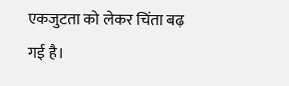एकजुटता को लेकर चिंता बढ़ गई है।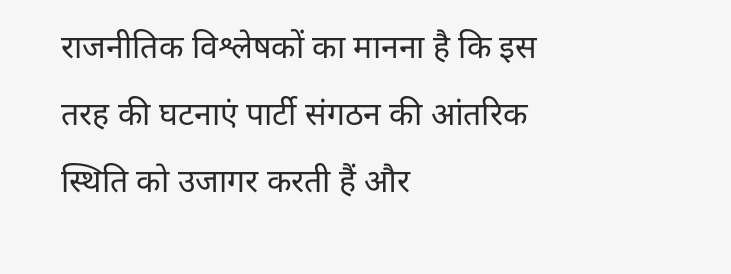राजनीतिक विश्लेषकों का मानना है कि इस तरह की घटनाएं पार्टी संगठन की आंतरिक स्थिति को उजागर करती हैं और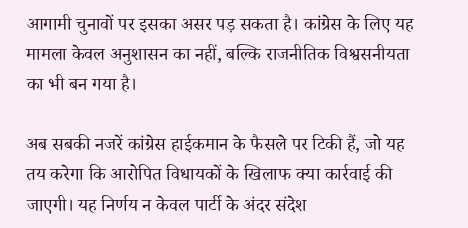आगामी चुनावों पर इसका असर पड़ सकता है। कांग्रेस के लिए यह मामला केवल अनुशासन का नहीं, बल्कि राजनीतिक विश्वसनीयता का भी बन गया है।

अब सबकी नजरें कांग्रेस हाईकमान के फैसले पर टिकी हैं, जो यह तय करेगा कि आरोपित विधायकों के खिलाफ क्या कार्रवाई की जाएगी। यह निर्णय न केवल पार्टी के अंदर संदेश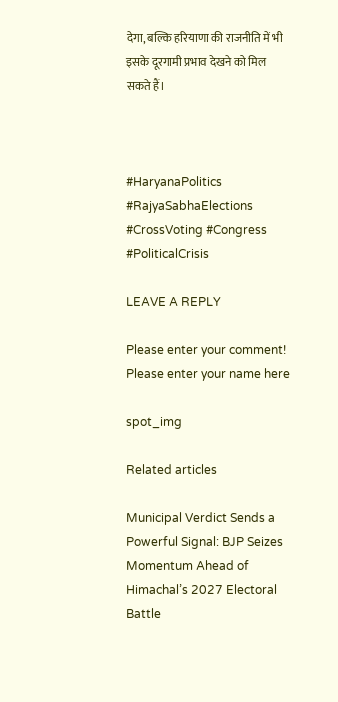देगा, बल्कि हरियाणा की राजनीति में भी इसके दूरगामी प्रभाव देखने को मिल सकते हैं।



#HaryanaPolitics #RajyaSabhaElections #CrossVoting #Congress #PoliticalCrisis

LEAVE A REPLY

Please enter your comment!
Please enter your name here

spot_img

Related articles

Municipal Verdict Sends a Powerful Signal: BJP Seizes Momentum Ahead of Himachal’s 2027 Electoral Battle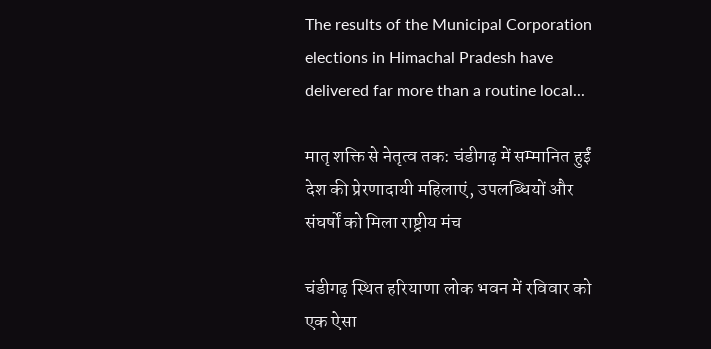The results of the Municipal Corporation elections in Himachal Pradesh have delivered far more than a routine local...

मातृ शक्ति से नेतृत्व तक: चंडीगढ़ में सम्मानित हुईं देश की प्रेरणादायी महिलाएं, उपलब्धियों और संघर्षों को मिला राष्ट्रीय मंच

चंडीगढ़ स्थित हरियाणा लोक भवन में रविवार को एक ऐसा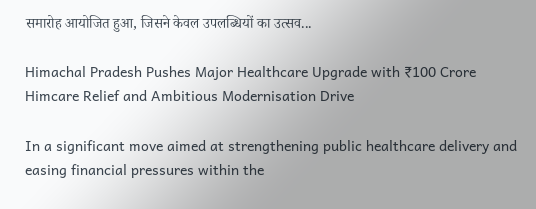समारोह आयोजित हुआ, जिसने केवल उपलब्धियों का उत्सव...

Himachal Pradesh Pushes Major Healthcare Upgrade with ₹100 Crore Himcare Relief and Ambitious Modernisation Drive

In a significant move aimed at strengthening public healthcare delivery and easing financial pressures within the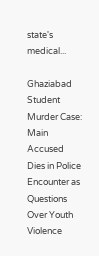state's medical...

Ghaziabad Student Murder Case: Main Accused Dies in Police Encounter as Questions Over Youth Violence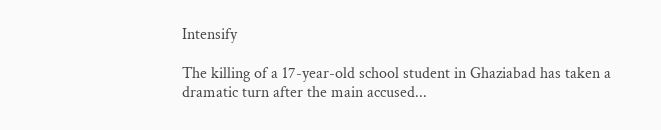Intensify

The killing of a 17-year-old school student in Ghaziabad has taken a dramatic turn after the main accused...